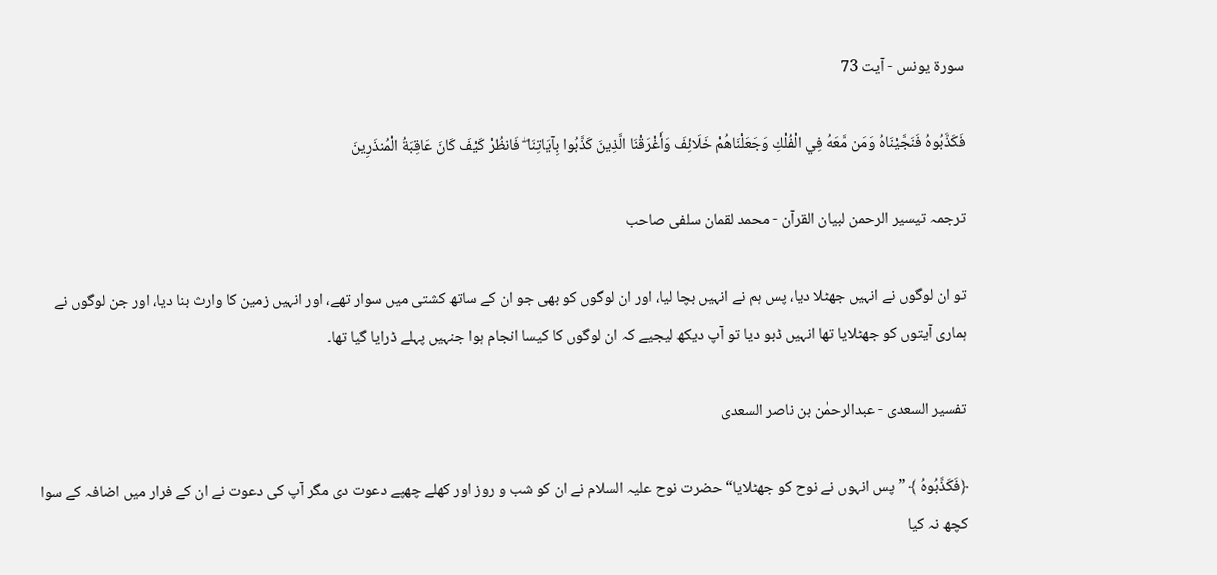سورة یونس - آیت 73

فَكَذَّبُوهُ فَنَجَّيْنَاهُ وَمَن مَّعَهُ فِي الْفُلْكِ وَجَعَلْنَاهُمْ خَلَائِفَ وَأَغْرَقْنَا الَّذِينَ كَذَّبُوا بِآيَاتِنَا ۖ فَانظُرْ كَيْفَ كَانَ عَاقِبَةُ الْمُنذَرِينَ

ترجمہ تیسیر الرحمن لبیان القرآن - محمد لقمان سلفی صاحب

تو ان لوگوں نے انہیں جھٹلا دیا، پس ہم نے انہیں بچا لیا، اور ان لوگوں کو بھی جو ان کے ساتھ کشتی میں سوار تھے، اور انہیں زمین کا وارث بنا دیا، اور جن لوگوں نے ہماری آیتوں کو جھٹلایا تھا انہیں ڈبو دیا تو آپ دیکھ لیجیے کہ ان لوگوں کا کیسا انجام ہوا جنہیں پہلے ڈرایا گیا تھا۔

تفسیر السعدی - عبدالرحمٰن بن ناصر السعدی

﴿فَكَذَّبُوهُ ﴾ ” پس انہوں نے نوح کو جھٹلایا“ حضرت نوح علیہ السلام نے ان کو شب و روز اور کھلے چھپے دعوت دی مگر آپ کی دعوت نے ان کے فرار میں اضافہ کے سوا کچھ نہ کیا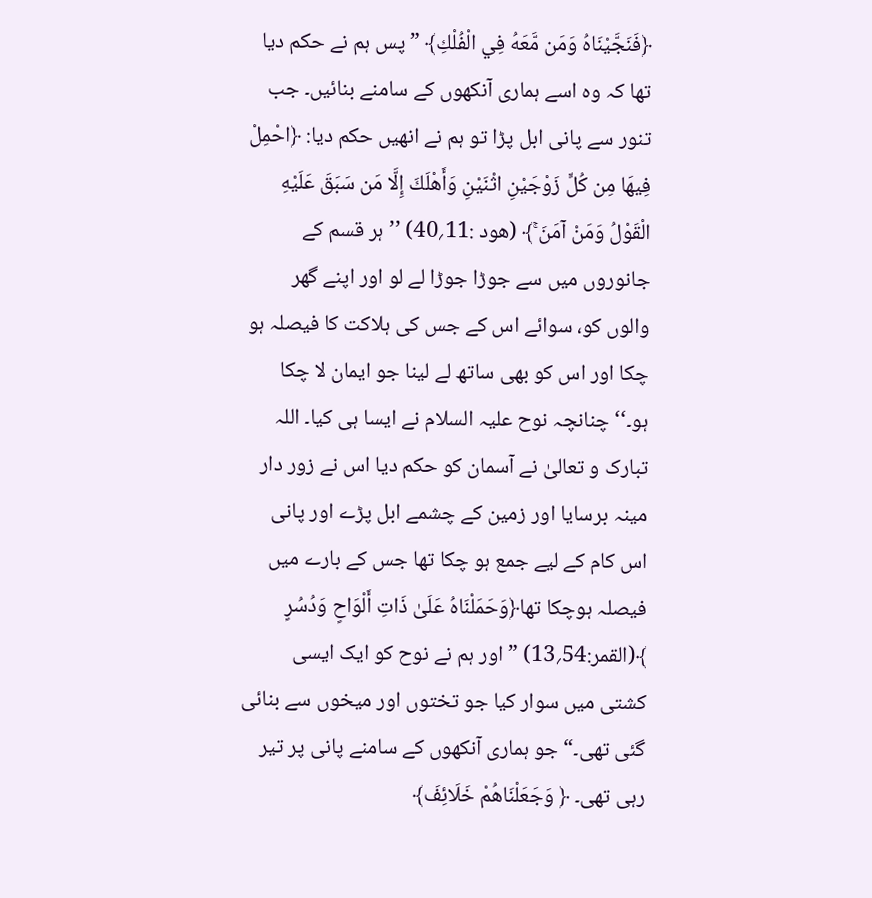﴿فَنَجَّيْنَاهُ وَمَن مَّعَهُ فِي الْفُلْكِ﴾ ” پس ہم نے حکم دیا تھا کہ وہ اسے ہماری آنکھوں کے سامنے بنائیں۔ جب تنور سے پانی ابل پڑا تو ہم نے انھیں حکم دیا: ﴿احْمِلْ فِيهَا مِن كُلٍّ زَوْجَيْنِ اثْنَيْنِ وَأَهْلَكَ إِلَّا مَن سَبَقَ عَلَيْهِ الْقَوْلُ وَمَنْ آمَنَ ۚ﴾ (ھود :11؍40) ’’ہر قسم کے جانوروں میں سے جوڑا جوڑا لے لو اور اپنے گھر والوں کو، سوائے اس کے جس کی ہلاکت کا فیصلہ ہو چکا اور اس کو بھی ساتھ لے لینا جو ایمان لا چکا ہو۔‘‘ چنانچہ نوح علیہ السلام نے ایسا ہی کیا۔ اللہ تبارک و تعالیٰ نے آسمان کو حکم دیا اس نے زور دار مینہ برسایا اور زمین کے چشمے ابل پڑے اور پانی اس کام کے لیے جمع ہو چکا تھا جس کے بارے میں فیصلہ ہوچکا تھا﴿وَحَمَلْنَاهُ عَلَىٰ ذَاتِ أَلْوَاحٍ وَدُسُرٍ ﴾(القمر:54؍13) ” اور ہم نے نوح کو ایک ایسی کشتی میں سوار کیا جو تختوں اور میخوں سے بنائی گئی تھی۔“ جو ہماری آنکھوں کے سامنے پانی پر تیر رہی تھی۔ ﴿ وَجَعَلْنَاهُمْ خَلَائِفَ﴾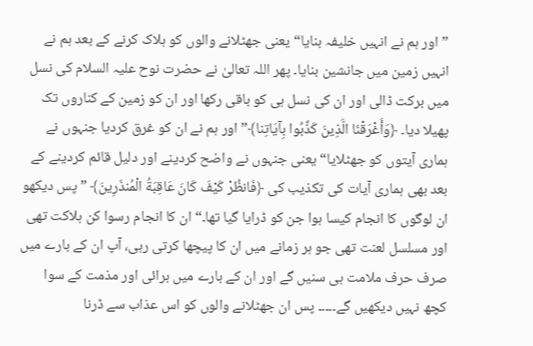” اور ہم نے انہیں خلیفہ بنایا“ یعنی جھٹلانے والوں کو ہلاک کرنے کے بعد ہم نے انہیں زمین میں جانشین بنایا۔ پھر اللہ تعالیٰ نے حضرت نوح علیہ السلام کی نسل میں برکت ڈالی اور ان کی نسل ہی کو باقی رکھا اور ان کو زمین کے کناروں تک پھیلا دیا۔ ﴿وَأَغْرَقْنَا الَّذِينَ كَذَّبُوا بِآيَاتِنا﴾” اور ہم نے ان کو غرق کردیا جنہوں نے ہماری آیتوں کو جھٹلایا“ یعنی جنہوں نے واضح کردینے اور دلیل قائم کردینے کے بعد بھی ہماری آیات کی تکذیب کی ﴿فَانظُرْ كَيْفَ كَانَ عَاقِبَةُ الْمُنذَرِينَ﴾ ” پس دیکھو ان لوگوں کا انجام کیسا ہوا جن کو ڈرایا گیا تھا۔“ ان کا انجام رسوا کن ہلاکت تھی اور مسلسل لعنت تھی جو ہر زمانے میں ان کا پیچھا کرتی رہی، آپ ان کے بارے میں صرف حرف ملامت ہی سنیں گے اور ان کے بارے میں برائی اور مذمت کے سوا کچھ نہیں دیکھیں گے۔۔۔۔۔ پس ان جھٹلانے والوں کو اس عذاب سے ڈرنا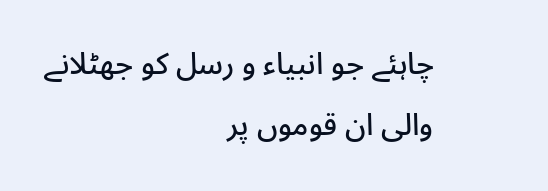چاہئے جو انبیاء و رسل کو جھٹلانے والی ان قوموں پر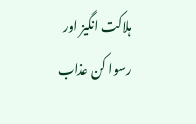ہلاکت انگیز اور رسوا کن عذاب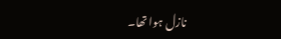نازل ہوا تھا۔